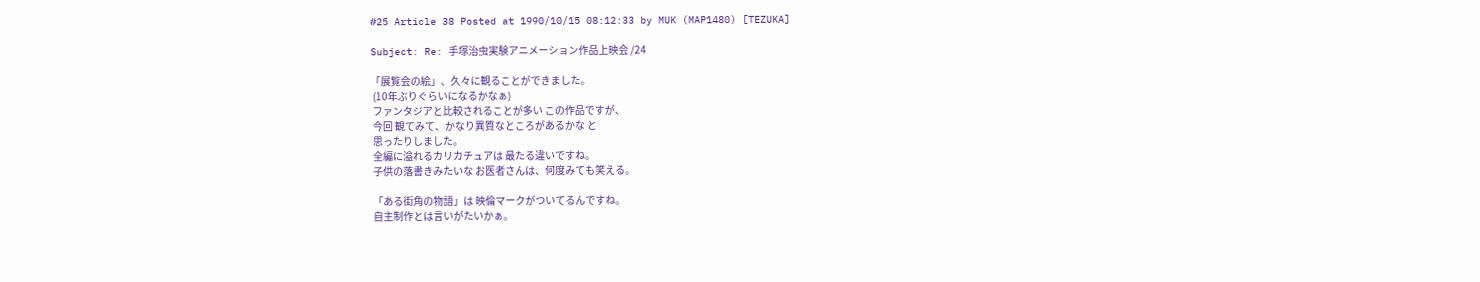#25 Article 38 Posted at 1990/10/15 08:12:33 by MUK (MAP1480) [TEZUKA]

Subject: Re: 手塚治虫実験アニメーション作品上映会 /24

「展覧会の絵」、久々に観ることができました。
 (10年ぶりぐらいになるかなぁ)
 ファンタジアと比較されることが多い この作品ですが、
 今回 観てみて、かなり異質なところがあるかな と
 思ったりしました。
 全編に溢れるカリカチュアは 最たる違いですね。
 子供の落書きみたいな お医者さんは、何度みても笑える。

 「ある街角の物語」は 映倫マークがついてるんですね。
 自主制作とは言いがたいかぁ。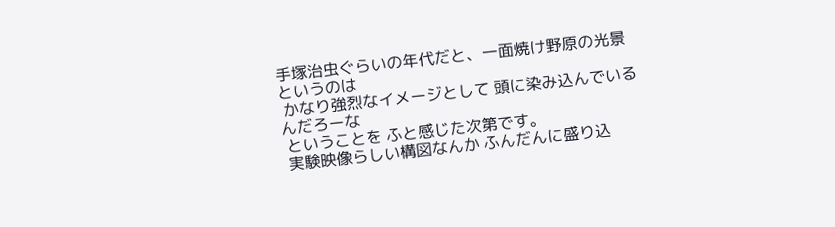手塚治虫ぐらいの年代だと、一面焼け野原の光景というのは
 かなり強烈なイメージとして 頭に染み込んでいるんだろーな
 ということを ふと感じた次第です。
 実験映像らしい構図なんか ふんだんに盛り込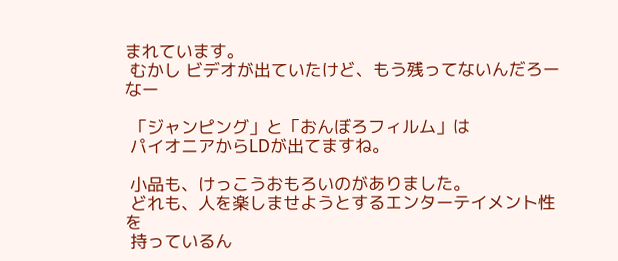まれています。
 むかし ビデオが出ていたけど、もう残ってないんだろーなー

 「ジャンピング」と「おんぼろフィルム」は
 パイオニアからLDが出てますね。

 小品も、けっこうおもろいのがありました。
 どれも、人を楽しませようとするエンターテイメント性を
 持っているん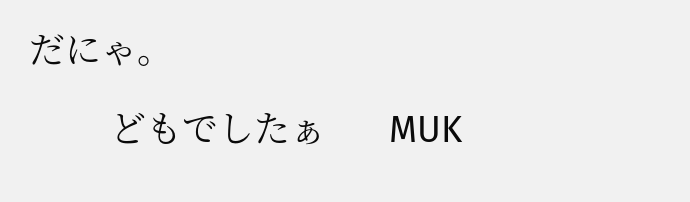だにゃ。

         どもでしたぁ       MUK